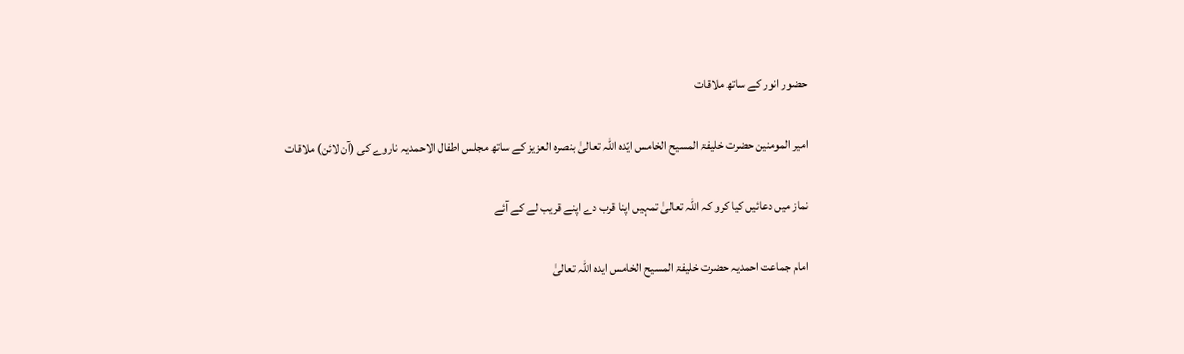حضور انور کے ساتھ ملاقات

امیر المومنین حضرت خلیفۃ المسیح الخامس ایّدہ اللہ تعالیٰ بنصرہ العزیز کے ساتھ مجلس اطفال الاحمدیہ ناروے کی (آن لائن) ملاقات

نماز میں دعائیں کیا کرو کہ اللہ تعالیٰ تمہیں اپنا قرب دے اپنے قریب لے کے آئے

امام جماعت احمدیہ حضرت خلیفۃ المسیح الخامس ایدہ اللہ تعالیٰ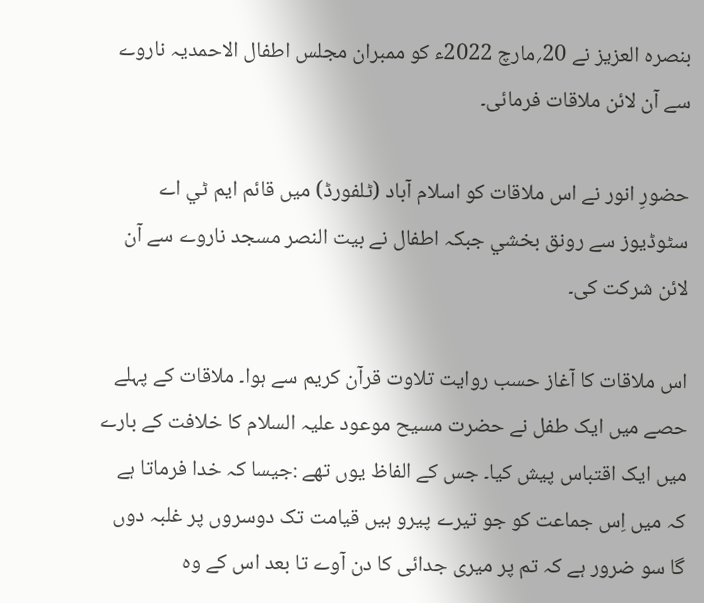بنصرہ العزیز نے 20؍مارچ 2022ء کو ممبران مجلس اطفال الاحمدیہ ناروے سے آن لائن ملاقات فرمائی۔

حضورِ انور نے اس ملاقات کو اسلام آباد (ٹلفورڈ) ميں قائم ايم ٹي اے سٹوڈيوز سے رونق بخشي جبکہ اطفال نے بیت النصر مسجد ناروے سے آن لائن شرکت کی۔

اس ملاقات کا آغاز حسب روایت تلاوت قرآن کریم سے ہوا۔ ملاقات کے پہلے حصے میں ایک طفل نے حضرت مسیح موعود علیہ السلام کا خلافت کے بارے میں ایک اقتباس پیش کیا۔ جس کے الفاظ یوں تھے :جیسا کہ خدا فرماتا ہے کہ میں اِس جماعت کو جو تیرے پیرو ہیں قیامت تک دوسروں پر غلبہ دوں گا سو ضرور ہے کہ تم پر میری جدائی کا دن آوے تا بعد اس کے وہ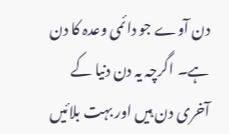دن آوے جو دائمی وعدہ کا دن ہے۔ اگرچہ یہ دن دنیا کے آخری دن ہیں اور بہت بلائیں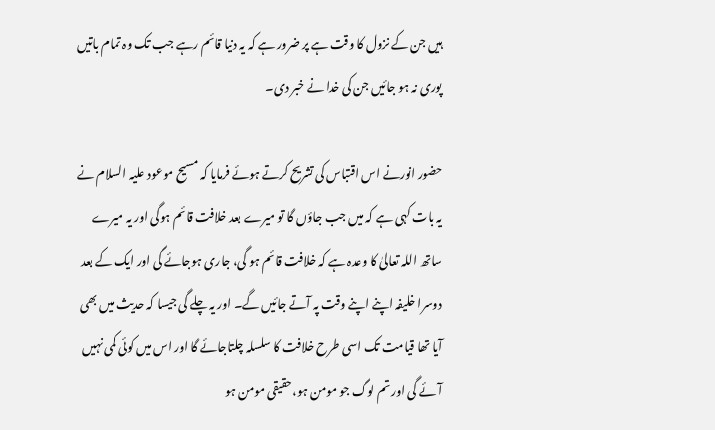ہیں جن کے نزول کا وقت ہے پر ضرور ہے کہ یہ دنیا قائم رہے جب تک وہ تمام باتیں پوری نہ ہو جائیں جن کی خدا نے خبر دی۔

حضور انورنے اس اقتباس کی تشریح کرتے ہوئے فرمایا کہ مسیح موعود علیہ السلام نے یہ بات کہی ہے کہ میں جب جاؤں گا تو میرے بعد خلافت قائم ہوگی اور یہ میرے ساتھ اللہ تعالیٰ کا وعدہ ہے کہ خلافت قائم ہو گی، جاری ہوجائے گی اور ایک کے بعد دوسرا خلیفہ اپنے اپنے وقت پہ آتے جائیں گے۔ اور یہ چلے گی جیسا کہ حدیث میں بھی آیا تھا قیامت تک اسی طرح خلافت کا سلسلہ چلتاجائے گا اور اس میں کوئی کمی نہیں آئے گی اور تم لوگ جو مومن ہو،حقیقی مومن ہو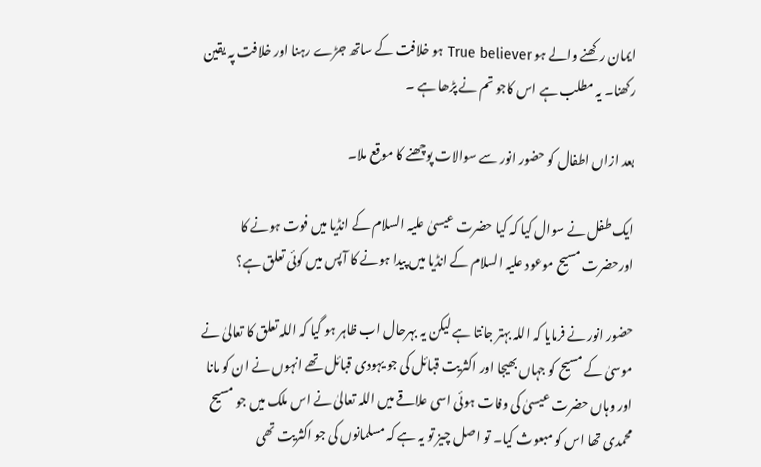ایمان رکھنے والے ہو True believer ہو خلافت کے ساتھ جڑے رہنا اور خلافت پہ یقین رکھنا۔ یہ مطلب ہے اس کاجو تم نے پڑھا ہے ۔

بعد ازاں اطفال کو حضور انور سے سوالات پوچھنے کا موقع ملا۔

ایک طفل نے سوال کیا کہ کیا حضرت عیسیٰ علیہ السلام کے انڈیا میں فوت ہونے کا اورحضرت مسیح موعود علیہ السلام کے انڈیا میں پیدا ہونے کا آپس میں کوئی تعلق ہے؟

حضور انور نے فرمایا کہ اللہ بہتر جانتا ہے لیکن یہ بہرحال اب ظاہر ہو گیا کہ اللہ تعلق کا تعالیٰ نے موسیٰ کے مسیح کو جہاں بھیجا اور اکثریت قبائل کی جو یہودی قبائل تھے انہوں نے ان کو مانا اور وہاں حضرت عیسیٰ کی وفات ہوئی اسی علاقے میں اللہ تعالیٰ نے اس ملک میں جو مسیح محمدی تھا اس کو مبعوث کیا۔ تو اصل چیز تو یہ ہے کہ مسلمانوں کی جو اکثریت تھی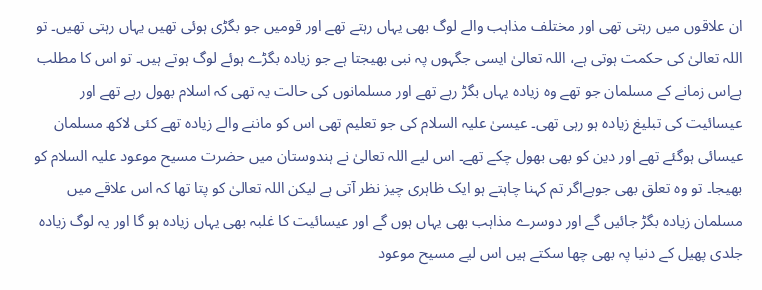ان علاقوں میں رہتی تھی اور مختلف مذاہب والے لوگ بھی یہاں رہتے تھے اور قومیں جو بگڑی ہوئی تھیں یہاں رہتی تھیں۔ تو اللہ تعالیٰ کی حکمت ہوتی ہے، اللہ تعالیٰ ایسی جگہوں پہ نبی بھیجتا ہے جو زیادہ بگڑے ہوئے لوگ ہوتے ہیں۔ تو اس کا مطلب ہےاس زمانے کے مسلمان جو تھے وہ زیادہ یہاں بگڑ رہے تھے اور مسلمانوں کی حالت یہ تھی کہ اسلام بھول رہے تھے اور عیسائیت کی تبلیغ زیادہ ہو رہی تھی۔ عیسیٰ علیہ السلام کی جو تعلیم تھی اس کو ماننے والے زیادہ تھے کئی لاکھ مسلمان عیسائی ہوگئے تھے اور دین کو بھی بھول چکے تھے۔ اس لیے اللہ تعالیٰ نے ہندوستان میں حضرت مسیح موعود علیہ السلام کو بھیجا۔ تو وہ تعلق بھی جوہےاگر تم کہنا چاہتے ہو ایک ظاہری چیز نظر آتی ہے لیکن اللہ تعالیٰ کو پتا تھا کہ اس علاقے میں مسلمان زیادہ بگڑ جائیں گے اور دوسرے مذاہب بھی یہاں ہوں گے اور عیسائیت کا غلبہ بھی یہاں زیادہ ہو گا اور یہ لوگ زیادہ جلدی پھیل کے دنیا پہ بھی چھا سکتے ہیں اس لیے مسیح موعود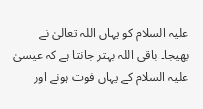علیہ السلام کو یہاں اللہ تعالیٰ نے بھیجا۔ باقی اللہ بہتر جانتا ہے کہ عیسیٰ علیہ السلام کے یہاں فوت ہونے اور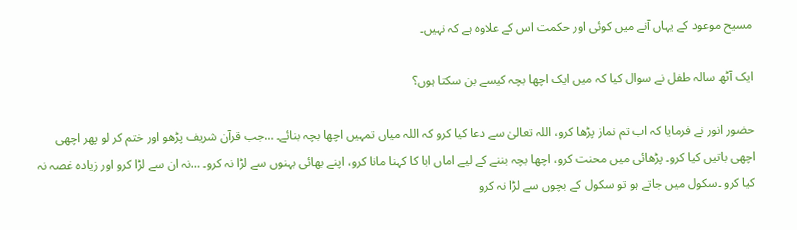مسیح موعود کے یہاں آنے میں کوئی اور حکمت اس کے علاوہ ہے کہ نہیں۔

ایک آٹھ سالہ طفل نے سوال کیا کہ میں ایک اچھا بچہ کیسے بن سکتا ہوں؟

حضور انور نے فرمایا کہ اب تم نماز پڑھا کرو، اللہ تعالیٰ سے دعا کیا کرو کہ اللہ میاں تمہیں اچھا بچہ بنائے۔ …جب قرآن شریف پڑھو اور ختم کر لو پھر اچھی اچھی باتیں کیا کرو۔ پڑھائی میں محنت کرو، اچھا بچہ بننے کے لیے اماں ابا کا کہنا مانا کرو، اپنے بھائی بہنوں سے لڑا نہ کرو۔ …نہ ان سے لڑا کرو اور زیادہ غصہ نہ کیا کرو ۔سکول میں جاتے ہو تو سکول کے بچوں سے لڑا نہ کرو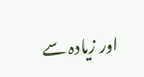اور زیادہ سے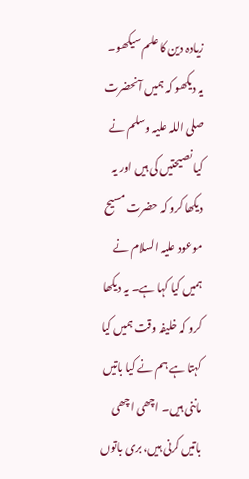زیادہ دین کا علم سیکھو۔ یہ دیکھو کہ ہمیں آنحضرت صلی اللہ علیہ وسلم نے کیا نصیحتیں کی ہیں اور یہ دیکھا کرو کہ حضرت مسیح موعود علیہ السلام نے ہمیں کیا کہا ہے۔ یہ دیکھا کرو کہ خلیفہ وقت ہمیں کیا کہتا ہے ہم نے کیا باتیں ماننی ہیں۔ اچھی اچھی باتیں کرنی ہیں، بری باتوں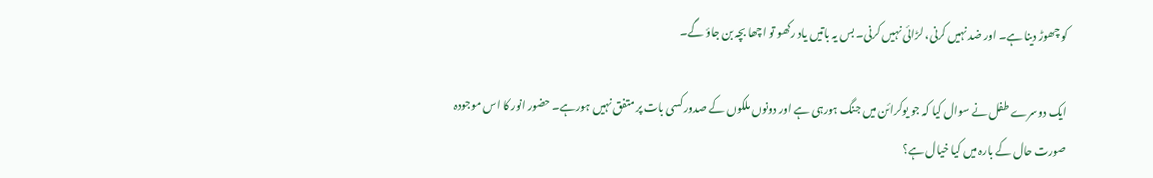کو چھوڑ دینا ہے۔ اور ضد نہیں کرنی، لڑائی نہیں کرنی۔ بس یہ باتیں یاد رکھو تو اچھا بچہ بن جاؤ گے۔

ایک دوسرے طفل نے سوال کیا کہ جو یوکرائن میں جنگ ہورہی ہے اور دونوں ملکوں کے صدور کسی بات پر متفق نہیں ہورہے۔ حضور انور کا اس موجودہ صورت حال کے بارہ میں کیا خیال ہے؟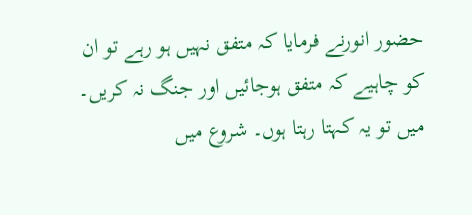حضور انورنے فرمایا کہ متفق نہیں ہو رہے تو ان کو چاہیے کہ متفق ہوجائیں اور جنگ نہ کریں۔ میں تو یہ کہتا رہتا ہوں۔ شروع میں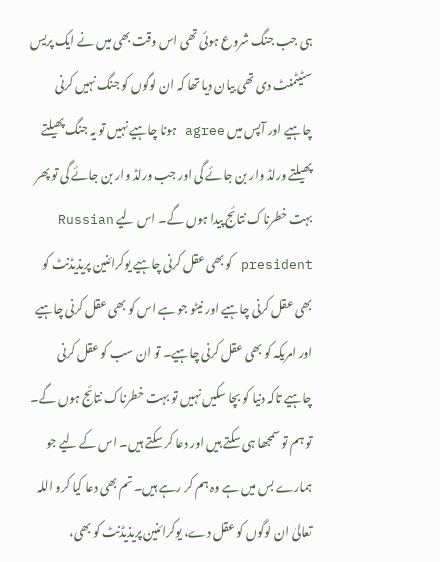ہی جب جنگ شروع ہوئی تھی اس وقت بھی میں نے ایک پریس سٹیٹمنٹ دی تھی بیان دیا تھا کہ ان لوگوں کو جنگ نہیں کرنی چاہیے اور آپس میں agree ہونا چاہیے نہیں تو یہ جنگ پھیلتے پھیلتے ورلڈ وار بن جائے گی اور جب ورلڈ وار بن جائے گی تو پھر بہت خطرناک نتائج پیدا ہوں گے۔ اس لیے Russian president کو بھی عقل کرنی چاہیے یوکرائنین پریذیڈنٹ کو بھی عقل کرنی چاہیے اور نیٹو جو ہے اس کو بھی عقل کرنی چاہیے اور امریکہ کو بھی عقل کرنی چاہیے۔ تو ان سب کو عقل کرنی چاہیے تاکہ دنیا کو بچا سکیں نہیں تو بہت خطرناک نتائج ہوں گے۔ تو ہم تو سمجھا ہی سکتے ہیں اور دعا کر سکتے ہیں۔ اس کے لیے جو ہمارے بس میں ہے وہ ہم کر رہے ہیں۔ تم بھی دعا کیا کرو اللہ تعالیٰ ان لوگوں کو عقل دے، یوکرائنین پریذیڈنٹ کو بھی،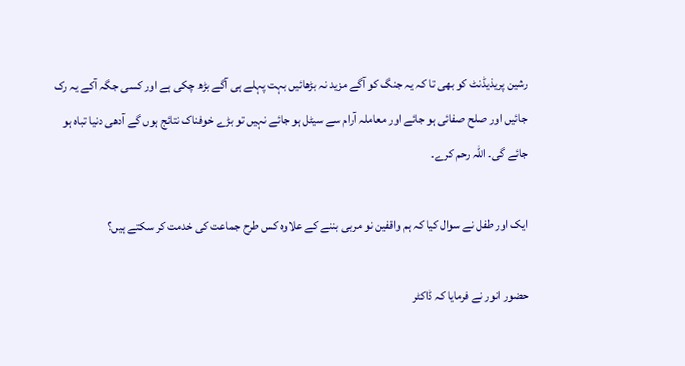رشین پریذیڈنٹ کو بھی تا کہ یہ جنگ کو آگے مزید نہ بڑھائیں بہت پہلے ہی آگے بڑھ چکی ہے اور کسی جگہ آکے یہ رک جائیں اور صلح صفائی ہو جائے اور معاملہ آرام سے سیٹل ہو جائے نہیں تو بڑے خوفناک نتائج ہوں گے آدھی دنیا تباہ ہو جائے گی۔ اللہ رحم کرے۔

ایک اور طفل نے سوال کیا کہ ہم واقفین نو مربی بننے کے علاوہ کس طرح جماعت کی خدمت کر سکتے ہیں؟

حضور انور نے فرمایا کہ ڈاکٹر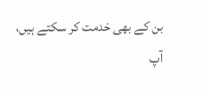بن کے بھی خدمت کر سکتے ہیں، آپ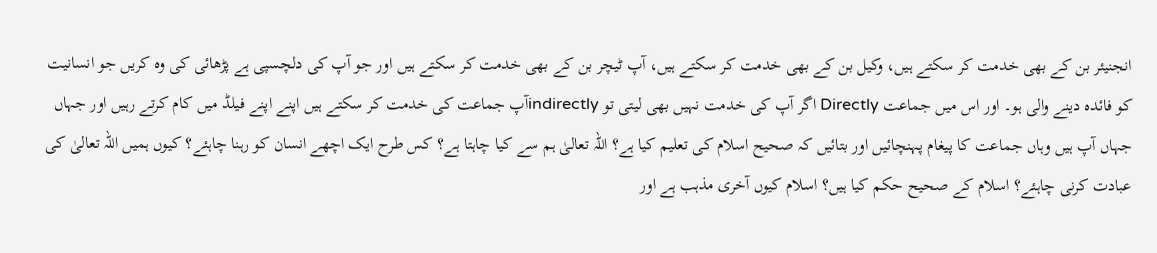انجنیئر بن کے بھی خدمت کر سکتے ہیں، وکیل بن کے بھی خدمت کر سکتے ہیں، آپ ٹیچر بن کے بھی خدمت کر سکتے ہیں اور جو آپ کی دلچسپی ہے پڑھائی کی وہ کریں جو انسانیت کو فائدہ دینے والی ہو۔ اور اس میں جماعت Directly اگر آپ کی خدمت نہیں بھی لیتی تو indirectlyآپ جماعت کی خدمت کر سکتے ہیں اپنے اپنے فیلڈ میں کام کرتے رہیں اور جہاں جہاں آپ ہیں وہاں جماعت کا پیغام پہنچائیں اور بتائیں کہ صحیح اسلام کی تعلیم کیا ہے؟ اللہ تعالیٰ ہم سے کیا چاہتا ہے؟ کس طرح ایک اچھے انسان کو رہنا چاہئے؟ کیوں ہمیں اللہ تعالیٰ کی عبادت کرنی چاہئے؟ اسلام کے صحیح حکم کیا ہیں؟ اسلام کیوں آخری مذہب ہے اور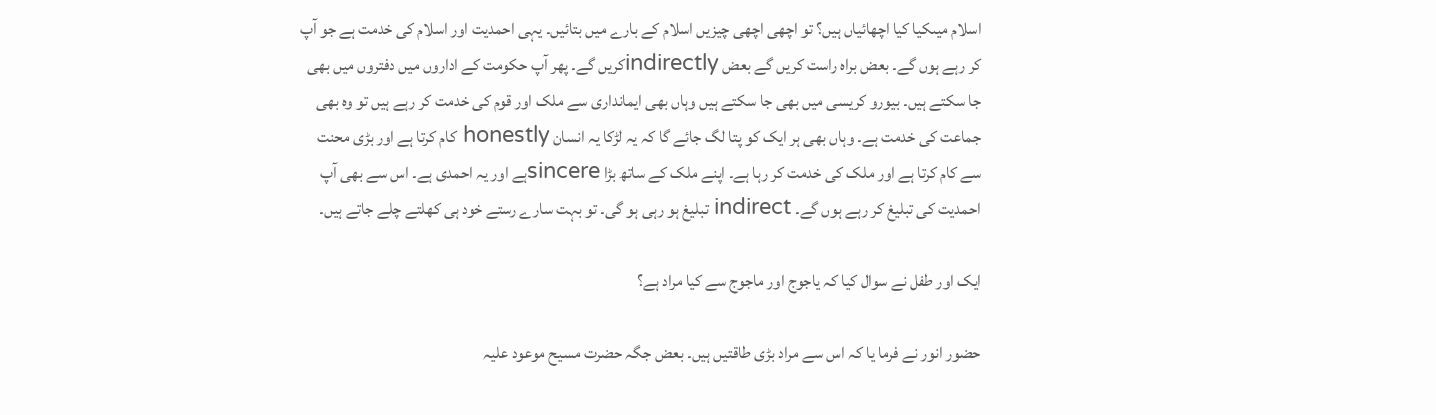اسلام میںکیا کیا اچھائیاں ہیں؟ تو اچھی اچھی چیزیں اسلام کے بارے میں بتائیں۔ یہی احمدیت اور اسلام کی خدمت ہے جو آپ کر رہے ہوں گے۔ بعض براہ راست کریں گے بعض indirectlyکریں گے۔ پھر آپ حکومت کے اداروں میں دفتروں میں بھی جا سکتے ہیں۔ بیورو کریسی میں بھی جا سکتے ہیں وہاں بھی ایمانداری سے ملک اور قوم کی خدمت کر رہے ہیں تو وہ بھی جماعت کی خدمت ہے۔ وہاں بھی ہر ایک کو پتا لگ جائے گا کہ یہ لڑکا یہ انسان honestly کام کرتا ہے اور بڑی محنت سے کام کرتا ہے اور ملک کی خدمت کر رہا ہے۔ اپنے ملک کے ساتھ بڑا sincereہے اور یہ احمدی ہے۔ اس سے بھی آپ احمدیت کی تبلیغ کر رہے ہوں گے۔ indirect تبلیغ ہو رہی ہو گی۔ تو بہت سارے رستے خود ہی کھلتے چلے جاتے ہیں۔

ایک اور طفل نے سوال کیا کہ یاجوج اور ماجوج سے کیا مراد ہے؟

حضور انور نے فرما یا کہ اس سے مراد بڑی طاقتیں ہیں۔ بعض جگہ حضرت مسیح موعود علیہ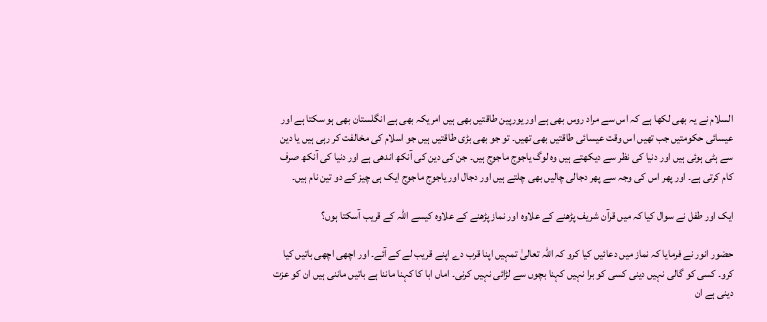السلام نے یہ بھی لکھا ہے کہ اس سے مراد روس بھی ہے اور یورپین طاقتیں بھی ہیں امریکہ بھی ہے انگلستان بھی ہو سکتا ہے اور عیسائی حکومتیں جب تھیں اس وقت عیسائی طاقتیں بھی تھیں۔ تو جو بھی بڑی طاقتیں ہیں جو اسلام کی مخالفت کر رہی ہیں یا دین سے ہٹی ہوئی ہیں اور دنیا کی نظر سے دیکھتے ہیں وہ لوگ یاجوج ماجوج ہیں۔ جن کی دین کی آنکھ اندھی ہے اور دنیا کی آنکھ صرف کام کرتی ہے۔ اور پھر اس کی وجہ سے پھر دجالی چالیں بھی چلتے ہیں اور دجال اور یاجوج ماجوج ایک ہی چیز کے دو تین نام ہیں۔

ایک اور طفل نے سوال کیا کہ میں قرآن شریف پڑھنے کے علاوہ اور نماز پڑھنے کے علاوہ کیسے اللہ کے قریب آسکتا ہوں؟

حضور انور نے فرمایا کہ نماز میں دعائیں کیا کرو کہ اللہ تعالیٰ تمہیں اپنا قرب دے اپنے قریب لے کے آئے۔ اور اچھی اچھی باتیں کیا کرو۔ کسی کو گالی نہیں دینی کسی کو برا نہیں کہنا بچوں سے لڑائی نہیں کرنی۔ اماں ابا کا کہنا ماننا ہے باتیں ماننی ہیں ان کو عزت دینی ہے ان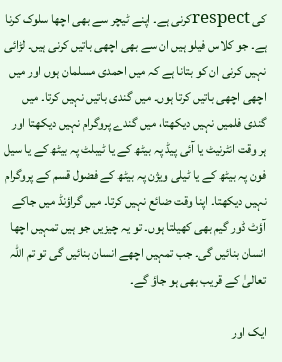کی respectکرنی ہے۔ اپنے ٹیچر سے بھی اچھا سلوک کرنا ہے۔ جو کلاس فیلو ہیں ان سے بھی اچھی باتیں کرنی ہیں۔ لڑائی نہیں کرنی ان کو بتانا ہے کہ میں احمدی مسلمان ہوں اور میں اچھی اچھی باتیں کرتا ہوں۔ میں گندی باتیں نہیں کرتا۔ میں گندی فلمیں نہیں دیکھتا، میں گندے پروگرام نہیں دیکھتا اور ہر وقت انٹرنیٹ یا آئی پیڈ پہ بیٹھ کے یا ٹیبلٹ پہ بیٹھ کے یا سیل فون پہ بیٹھ کے یا ٹیلی ویژن پہ بیٹھ کے فضول قسم کے پروگرام نہیں دیکھتا۔ اپنا وقت ضائع نہیں کرتا۔ میں گراؤنڈ میں جاکے آؤٹ ڈور گیم بھی کھیلتا ہوں۔ تو یہ چیزیں جو ہیں تمہیں اچھا انسان بنائیں گی۔ جب تمہیں اچھے انسان بنائیں گی تو تم اللہ تعالیٰ کے قریب بھی ہو جاؤ گے۔

ایک اور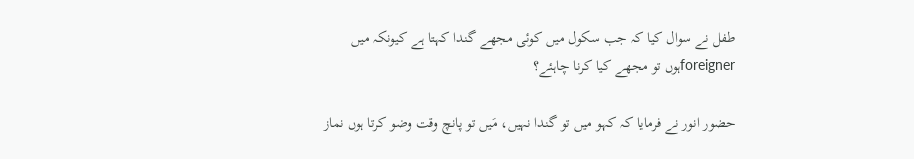طفل نے سوال کیا کہ جب سکول میں کوئی مجھے گندا کہتا ہے کیونکہ میں foreignerہوں تو مجھے کیا کرنا چاہئے؟

حضور انور نے فرمایا کہ کہو میں تو گندا نہیں، مَیں تو پانچ وقت وضو کرتا ہوں نماز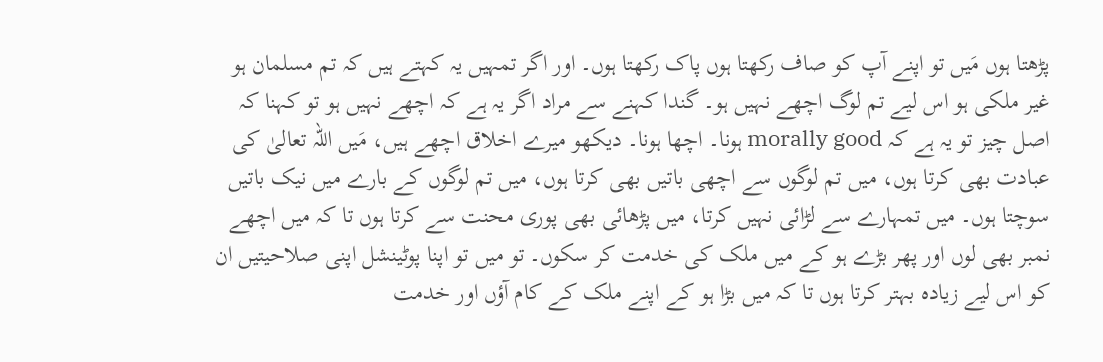پڑھتا ہوں مَیں تو اپنے آپ کو صاف رکھتا ہوں پاک رکھتا ہوں۔ اور اگر تمہیں یہ کہتے ہیں کہ تم مسلمان ہو غیر ملکی ہو اس لیے تم لوگ اچھے نہیں ہو۔ گندا کہنے سے مراد اگر یہ ہے کہ اچھے نہیں ہو تو کہنا کہ اصل چیز تو یہ ہے کہ morally good ہونا۔ اچھا ہونا۔ دیکھو میرے اخلاق اچھے ہیں، مَیں اللہ تعالیٰ کی عبادت بھی کرتا ہوں، میں تم لوگوں سے اچھی باتیں بھی کرتا ہوں، میں تم لوگوں کے بارے میں نیک باتیں سوچتا ہوں۔ میں تمہارے سے لڑائی نہیں کرتا، میں پڑھائی بھی پوری محنت سے کرتا ہوں تا کہ میں اچھے نمبر بھی لوں اور پھر بڑے ہو کے میں ملک کی خدمت کر سکوں۔ تو میں تو اپنا پوٹینشل اپنی صلاحیتیں ان کو اس لیے زیادہ بہتر کرتا ہوں تا کہ میں بڑا ہو کے اپنے ملک کے کام آؤں اور خدمت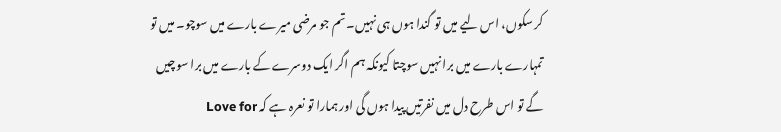کر سکوں، اس لیے میں تو گندا ہوں ہی نہیں۔ تم جو مرضی میرے بارے میں سوچو۔ میں تو تمہارے بارے میں برا نہیں سوچتا کیونکہ ہم اگر ایک دوسرے کے بارے میں برا سوچیں گے تو اس طرح دل میں نفرتیں پیدا ہوں گی اور ہمارا تو نعرہ ہے کہ Love for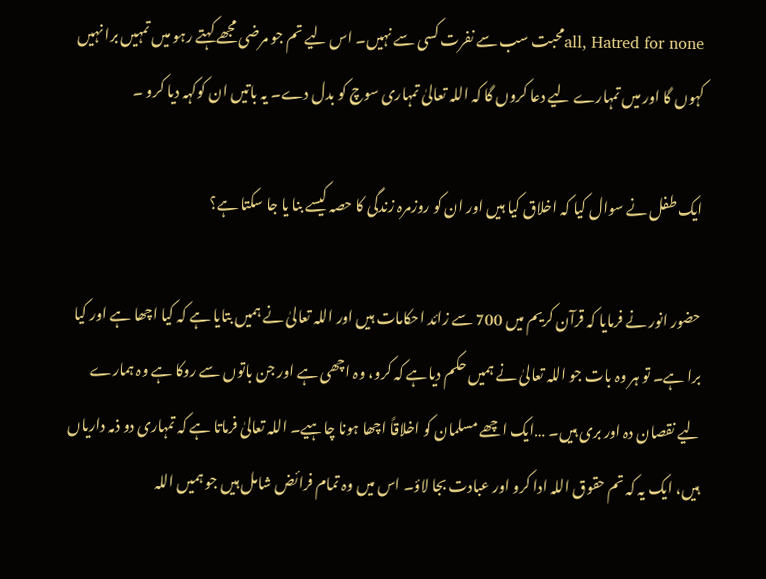all, Hatred for noneمحبت سب سے نفرت کسی سے نہیں۔ اس لیے تم جو مرضی مجھے کہتے رہو میں تمہیں برا نہیں کہوں گا اور میں تمہارے لیے دعا کروں گا کہ اللہ تعالیٰ تمہاری سوچ کو بدل دے۔ یہ باتیں ان کوکہہ دیا کرو ۔

ایک طفل نے سوال کیا کہ اخلاق کیا ہیں اور ان کو روزمرہ زندگی کا حصہ کیسے بنا یا جا سکتا ہے؟

حضور انور نے فرمایا کہ قرآن کریم میں 700 سے زائد احکامات ہیں اور اللہ تعالیٰ نے ہمیں بتایا ہے کہ کیا اچھا ہے اور کیا برا ہے۔ تو ہر وہ بات جو اللہ تعالیٰ نے ہمیں حکم دیاہے کہ کرو، وہ اچھی ہے اور جن باتوں سے روکا ہے وہ ہمارے لیے نقصان دہ اور بری ہیں۔ …ایک اچھے مسلمان کو اخلاقاً اچھا ہونا چاہیے۔ اللہ تعالیٰ فرماتا ہے کہ تمہاری دو ذمہ داریاں ہیں، ایک یہ کہ تم حقوق اللہ ادا کرو اور عبادت بجا لاؤ۔ اس میں وہ تمام فرائض شامل ہیں جو ہمیں اللہ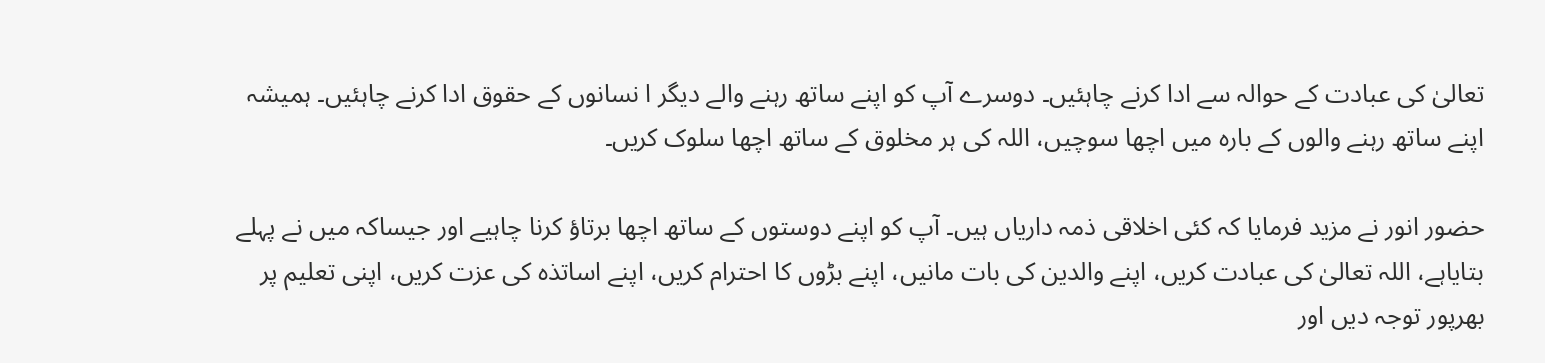تعالیٰ کی عبادت کے حوالہ سے ادا کرنے چاہئیں۔ دوسرے آپ کو اپنے ساتھ رہنے والے دیگر ا نسانوں کے حقوق ادا کرنے چاہئیں۔ ہمیشہ اپنے ساتھ رہنے والوں کے بارہ میں اچھا سوچیں، اللہ کی ہر مخلوق کے ساتھ اچھا سلوک کریں۔

حضور انور نے مزید فرمایا کہ کئی اخلاقی ذمہ داریاں ہیں۔ آپ کو اپنے دوستوں کے ساتھ اچھا برتاؤ کرنا چاہیے اور جیساکہ میں نے پہلے بتایاہے، اللہ تعالیٰ کی عبادت کریں، اپنے والدین کی بات مانیں، اپنے بڑوں کا احترام کریں، اپنے اساتذہ کی عزت کریں، اپنی تعلیم پر بھرپور توجہ دیں اور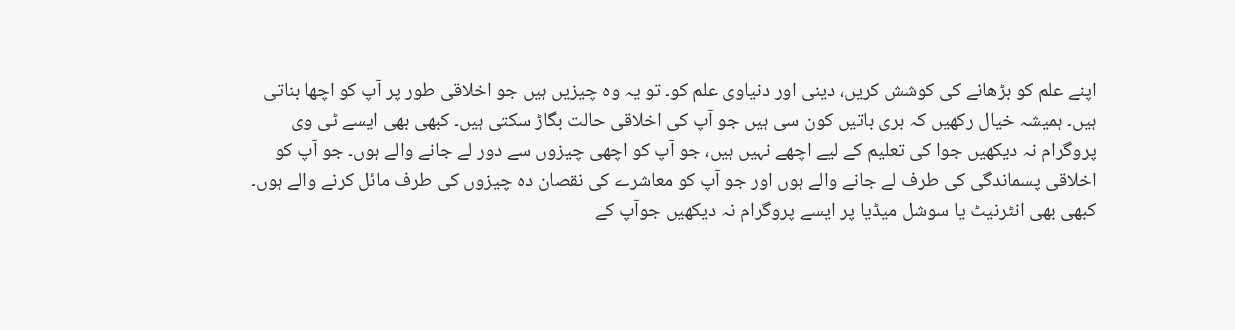اپنے علم کو بڑھانے کی کوشش کریں، دینی اور دنیاوی علم کو۔ تو یہ وہ چیزیں ہیں جو اخلاقی طور پر آپ کو اچھا بناتی ہیں۔ ہمیشہ خیال رکھیں کہ بری باتیں کون سی ہیں جو آپ کی اخلاقی حالت بگاڑ سکتی ہیں۔ کبھی بھی ایسے ٹی وی پروگرام نہ دیکھیں جوا کی تعلیم کے لیے اچھے نہیں ہیں، جو آپ کو اچھی چیزوں سے دور لے جانے والے ہوں۔ جو آپ کو اخلاقی پسماندگی کی طرف لے جانے والے ہوں اور جو آپ کو معاشرے کی نقصان دہ چیزوں کی طرف مائل کرنے والے ہوں۔ کبھی بھی انٹرنیٹ یا سوشل میڈیا پر ایسے پروگرام نہ دیکھیں جوآپ کے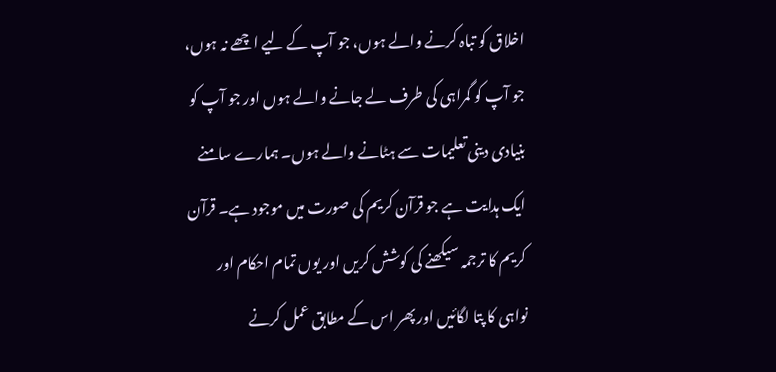اخلاق کو تباہ کرنے والے ہوں، جو آپ کے لیے اچھے نہ ہوں، جو آپ کو گمراہی کی طرف لے جانے والے ہوں اور جو آپ کو بنیادی دینی تعلیمات سے ہٹانے والے ہوں۔ ہمارے سامنے ایک ہدایت ہے جو قرآن کریم کی صورت میں موجود ہے۔ قرآن کریم کا ترجمہ سیکھنے کی کوشش کریں اور یوں تمام احکام اور نواہی کا پتا لگائیں اور پھر اس کے مطابق عمل کرنے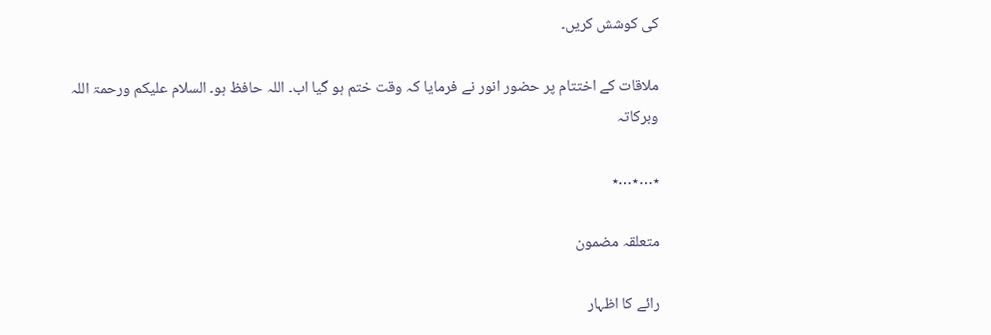کی کوشش کریں۔

ملاقات کے اختتام پر حضور انور نے فرمایا کہ وقت ختم ہو گیا اب۔ اللہ حافظ ہو۔ السلام علیکم ورحمۃ اللہ وبرکاتہ

٭…٭…٭

متعلقہ مضمون

رائے کا اظہار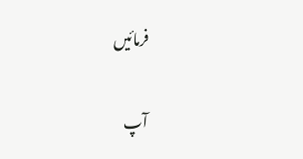فرمائیں

آپ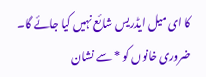کا ای میل ایڈریس شائع نہیں کیا جائے گا۔ ضروری خانوں کو * سے نشان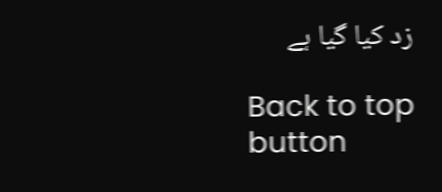زد کیا گیا ہے

Back to top button